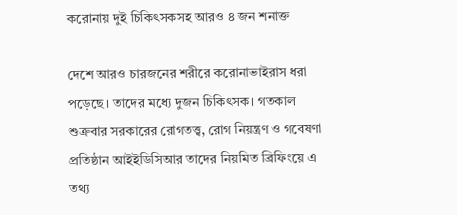করোনায় দুই চিকিৎসকসহ আরও ৪ জন শনাক্ত

দেশে আরও চারজনের শরীরে করোনাভাইরাস ধরা পড়েছে। তাদের মধ্যে দুজন চিকিৎসক। গতকাল শুক্রবার সরকারের রোগতত্ত্ব, রোগ নিয়ন্ত্রণ ও গবেষণা প্রতিষ্ঠান আইইডিসিআর তাদের নিয়মিত ব্রিফিংয়ে এ তথ্য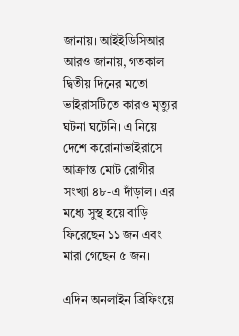জানায়। আইইডিসিআর আরও জানায়, গতকাল দ্বিতীয় দিনের মতো ভাইরাসটিতে কারও মৃত্যুর ঘটনা ঘটেনি। এ নিয়ে দেশে করোনাভাইরাসে আক্রান্ত মোট রোগীর সংখ্যা ৪৮-এ দাঁড়াল। এর মধ্যে সুস্থ হয়ে বাড়ি ফিরেছেন ১১ জন এবং মারা গেছেন ৫ জন।

এদিন অনলাইন ব্রিফিংয়ে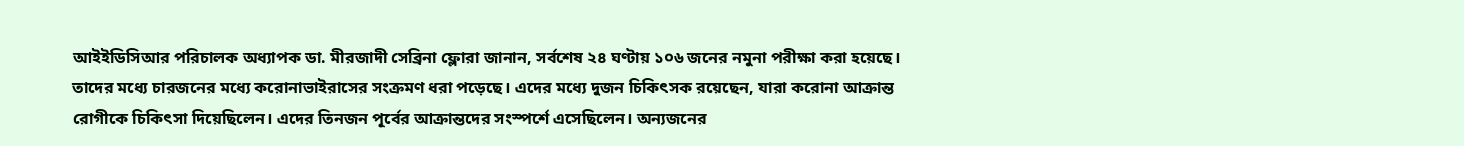আইইডিসিআর পরিচালক অধ্যাপক ডা. মীরজাদী সেব্রিনা ফ্লোরা জানান, সর্বশেষ ২৪ ঘণ্টায় ১০৬ জনের নমুনা পরীক্ষা করা হয়েছে। তাদের মধ্যে চারজনের মধ্যে করোনাভাইরাসের সংক্রমণ ধরা পড়েছে। এদের মধ্যে দুজন চিকিৎসক রয়েছেন, যারা করোনা আক্রান্ত রোগীকে চিকিৎসা দিয়েছিলেন। এদের তিনজন পূর্বের আক্রান্তদের সংস্পর্শে এসেছিলেন। অন্যজনের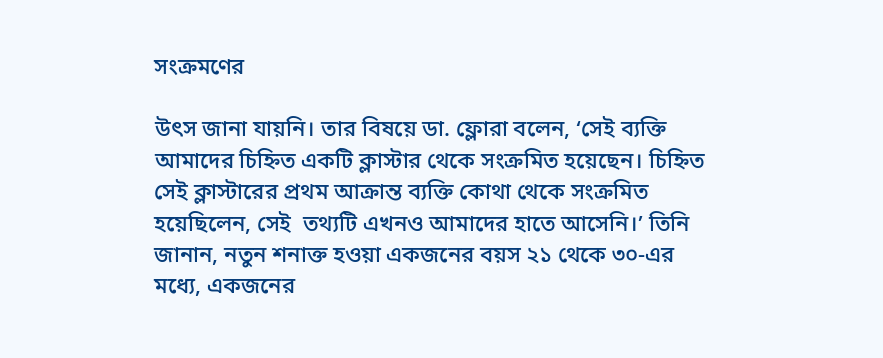সংক্রমণের

উৎস জানা যায়নি। তার বিষয়ে ডা. ফ্লোরা বলেন, ‘সেই ব্যক্তি আমাদের চিহ্নিত একটি ক্লাস্টার থেকে সংক্রমিত হয়েছেন। চিহ্নিত সেই ক্লাস্টারের প্রথম আক্রান্ত ব্যক্তি কোথা থেকে সংক্রমিত হয়েছিলেন, সেই  তথ্যটি এখনও আমাদের হাতে আসেনি।’ তিনি জানান, নতুন শনাক্ত হওয়া একজনের বয়স ২১ থেকে ৩০-এর মধ্যে, একজনের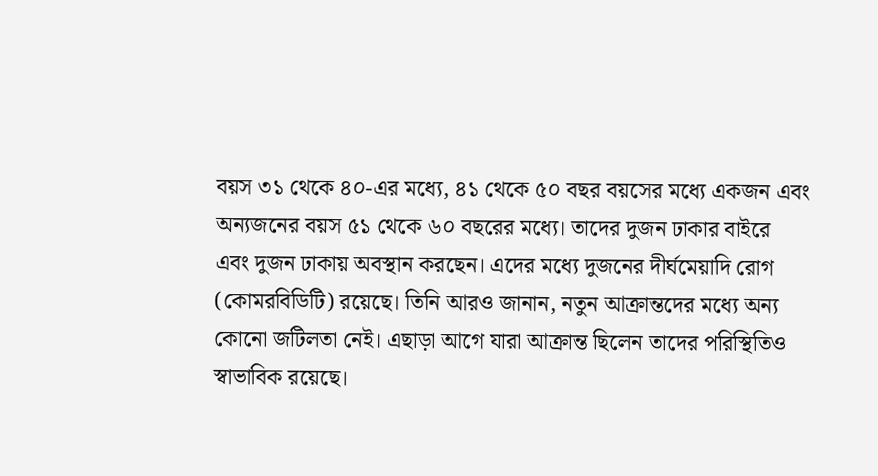বয়স ৩১ থেকে ৪০-এর মধ্যে, ৪১ থেকে ৫০ বছর বয়সের মধ্যে একজন এবং অন্যজনের বয়স ৫১ থেকে ৬০ বছরের মধ্যে। তাদের দুজন ঢাকার বাইরে এবং দুজন ঢাকায় অবস্থান করছেন। এদের মধ্যে দুজনের দীর্ঘমেয়াদি রোগ (কোমরবিডিটি) রয়েছে। তিনি আরও জানান, নতুন আক্রান্তদের মধ্যে অন্য কোনো জটিলতা নেই। এছাড়া আগে যারা আক্রান্ত ছিলেন তাদের পরিস্থিতিও স্বাভাবিক রয়েছে।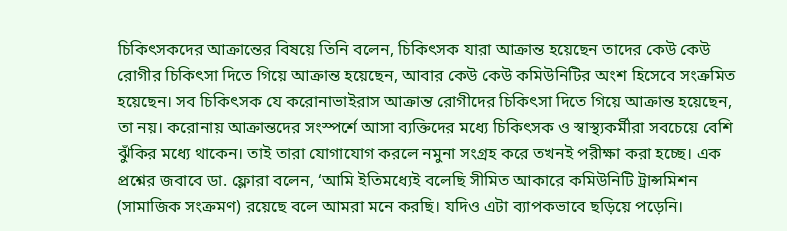চিকিৎসকদের আক্রান্তের বিষয়ে তিনি বলেন, চিকিৎসক যারা আক্রান্ত হয়েছেন তাদের কেউ কেউ রোগীর চিকিৎসা দিতে গিয়ে আক্রান্ত হয়েছেন, আবার কেউ কেউ কমিউনিটির অংশ হিসেবে সংক্রমিত হয়েছেন। সব চিকিৎসক যে করোনাভাইরাস আক্রান্ত রোগীদের চিকিৎসা দিতে গিয়ে আক্রান্ত হয়েছেন, তা নয়। করোনায় আক্রান্তদের সংস্পর্শে আসা ব্যক্তিদের মধ্যে চিকিৎসক ও স্বাস্থ্যকর্মীরা সবচেয়ে বেশি ঝুঁকির মধ্যে থাকেন। তাই তারা যোগাযোগ করলে নমুনা সংগ্রহ করে তখনই পরীক্ষা করা হচ্ছে। এক প্রশ্নের জবাবে ডা. ফ্লোরা বলেন, ‘আমি ইতিমধ্যেই বলেছি সীমিত আকারে কমিউনিটি ট্রান্সমিশন (সামাজিক সংক্রমণ) রয়েছে বলে আমরা মনে করছি। যদিও এটা ব্যাপকভাবে ছড়িয়ে পড়েনি।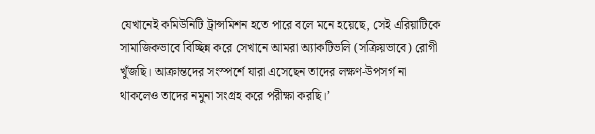যেখানেই কমিউনিটি ট্রান্সমিশন হতে পারে বলে মনে হয়েছে, সেই এরিয়াটিকে সামাজিকভাবে বিচ্ছিন্ন করে সেখানে আমরা অ্যাকটিভলি (সক্রিয়ভাবে) রোগী খুঁজছি। আক্রান্তদের সংস্পর্শে যারা এসেছেন তাদের লক্ষণ-উপসর্গ না থাকলেও তাদের নমুনা সংগ্রহ করে পরীক্ষা করছি।’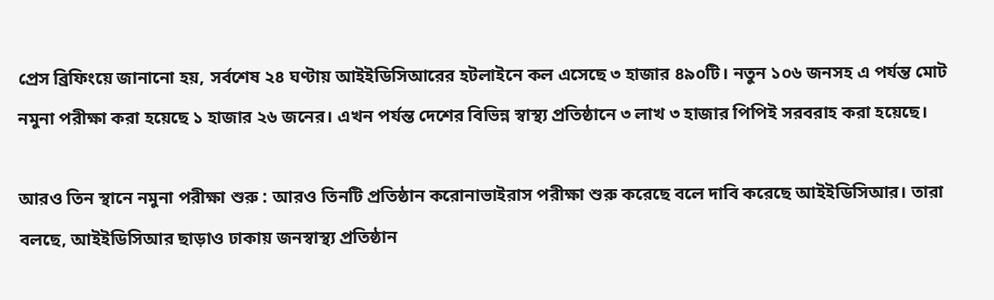প্রেস ব্রিফিংয়ে জানানো হয়, সর্বশেষ ২৪ ঘণ্টায় আইইডিসিআরের হটলাইনে কল এসেছে ৩ হাজার ৪৯০টি। নতুন ১০৬ জনসহ এ পর্যন্ত মোট নমুনা পরীক্ষা করা হয়েছে ১ হাজার ২৬ জনের। এখন পর্যন্ত দেশের বিভিন্ন স্বাস্থ্য প্রতিষ্ঠানে ৩ লাখ ৩ হাজার পিপিই সরবরাহ করা হয়েছে।

আরও তিন স্থানে নমুনা পরীক্ষা শুরু : আরও তিনটি প্রতিষ্ঠান করোনাভাইরাস পরীক্ষা শুরু করেছে বলে দাবি করেছে আইইডিসিআর। তারা বলছে, আইইডিসিআর ছাড়াও ঢাকায় জনস্বাস্থ্য প্রতিষ্ঠান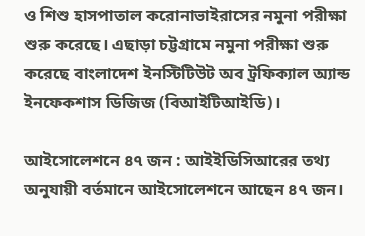ও শিশু হাসপাতাল করোনাভাইরাসের নমুনা পরীক্ষা শুরু করেছে। এছাড়া চট্টগ্রামে নমুনা পরীক্ষা শুরু করেছে বাংলাদেশ ইনস্টিটিউট অব ট্রফিক্যাল অ্যান্ড ইনফেকশাস ডিজিজ (বিআইটিআইডি)।

আইসোলেশনে ৪৭ জন : আইইডিসিআরের তথ্য অনুযায়ী বর্তমানে আইসোলেশনে আছেন ৪৭ জন।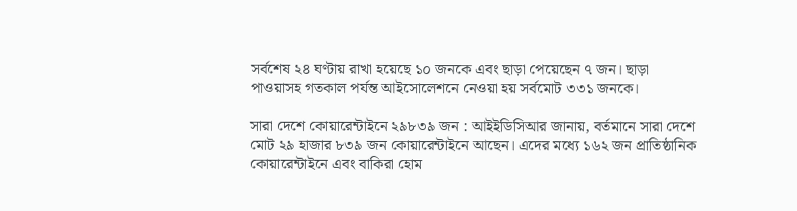সর্বশেষ ২৪ ঘণ্টায় রাখা হয়েছে ১০ জনকে এবং ছাড়া পেয়েছেন ৭ জন। ছাড়া পাওয়াসহ গতকাল পর্যন্ত আইসোলেশনে নেওয়া হয় সর্বমোট ৩৩১ জনকে।

সারা দেশে কোয়ারেন্টাইনে ২৯৮৩৯ জন : আইইডিসিআর জানায়, বর্তমানে সারা দেশে মোট ২৯ হাজার ৮৩৯ জন কোয়ারেন্টাইনে আছেন। এদের মধ্যে ১৬২ জন প্রাতিষ্ঠানিক কোয়ারেন্টাইনে এবং বাকিরা হোম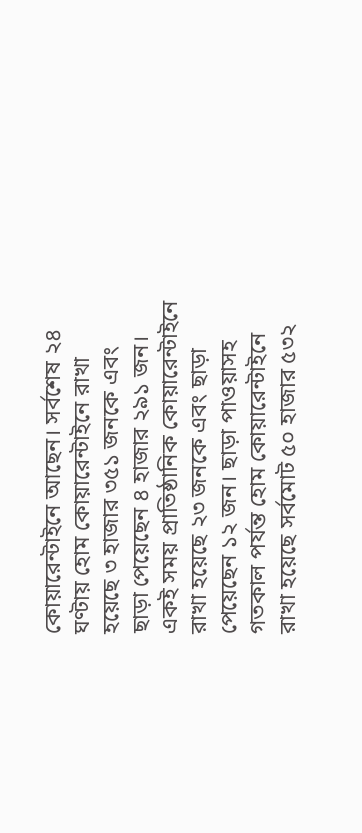কোয়ারেন্টাইনে আছেন। সর্বশেষ ২৪ ঘণ্টায় হোম কোয়ারেন্টাইনে রাখা হয়েছে ৩ হাজার ৩৫১ জনকে এবং ছাড়া পেয়েছেন ৪ হাজার ২৯১ জন। একই সময় প্রাতিষ্ঠানিক কোয়ারেন্টাইনে রাখা হয়েছে ২৩ জনকে এবং ছাড়া পেয়েছেন ১২ জন। ছাড়া পাওয়াসহ গতকাল পর্যন্ত হোম কোয়ারেন্টাইনে রাখা হয়েছে সর্বমোট ৫০ হাজার ৫৩২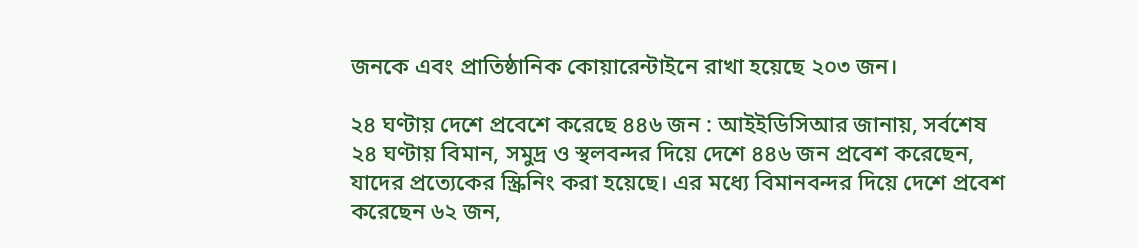জনকে এবং প্রাতিষ্ঠানিক কোয়ারেন্টাইনে রাখা হয়েছে ২০৩ জন।

২৪ ঘণ্টায় দেশে প্রবেশে করেছে ৪৪৬ জন : আইইডিসিআর জানায়, সর্বশেষ ২৪ ঘণ্টায় বিমান, সমুদ্র ও স্থলবন্দর দিয়ে দেশে ৪৪৬ জন প্রবেশ করেছেন, যাদের প্রত্যেকের স্ক্রিনিং করা হয়েছে। এর মধ্যে বিমানবন্দর দিয়ে দেশে প্রবেশ করেছেন ৬২ জন,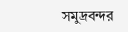সমুদ্রবন্দর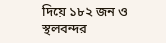দিয়ে ১৮২ জন ও স্থলবন্দর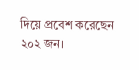দিয়ে প্রবেশ করেছেন ২০২ জন।